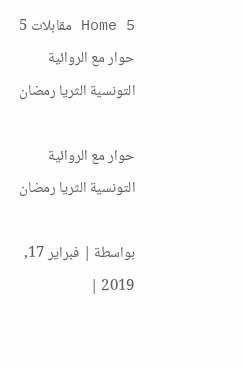Home 5 مقابلات 5 حوار مع الروائية التونسية الثريا رمضان

حوار مع الروائية التونسية الثريا رمضان

بواسطة | فبراير 17, 2019 |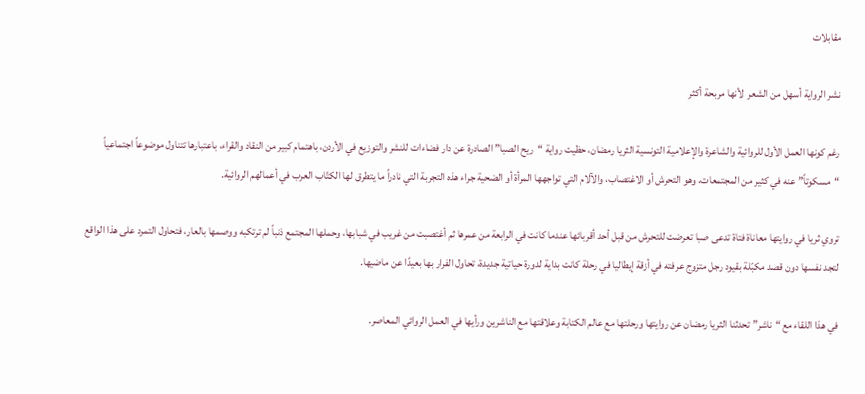مقابلات

نشر الرواية أسهل من الشعر  لأنها مربحة أكثر

رغم كونها العمل الأول للروائية والشاعرة والإعلامية التونسية الثريا رمضان، حظيت رواية “ريح الصبا” الصادرة عن دار فضاءات للنشر والتوزيع في الأردن، باهتمام كبير من النقاد والقراء، باعتبارها تتناول موضوعاً اجتماعياً “مسكوتاً” عنه في كثير من المجتمعات، وهو التحرش أو الاغتصاب، والآلام التي تواجهها المرأة أو الضحية جراء هذه التجربة التي نادراً ما يتطرق لها الكتّاب العرب في أعمالهم الروائية.

تروي ثريا في روايتها معاناة فتاة تدعى صبا تعرضت للتحرش من قبل أحد أقربائها عندما كانت في الرابعة من عمرها ثم أغتصبت من غريب في شبابها، وحملها المجتمع ذنباً لم ترتكبه ووصمها بالعار، فتحاول التمرد على هذا الواقع لتجد نفسها دون قصد مكبّلة بقيود رجل متزوج عرفته في أزقة إيطاليا في رحلة كانت بداية لدورة حياتية جديدة، تحاول الفرار بها بعيدًا عن ماضيها.

في هذا اللقاء مع “ناشر” تحدثنا الثريا رمضان عن روايتها ورحلتها مع عالم الكتابة وعلاقتها مع الناشرين ورأيها في العمل الروائي المعاصر.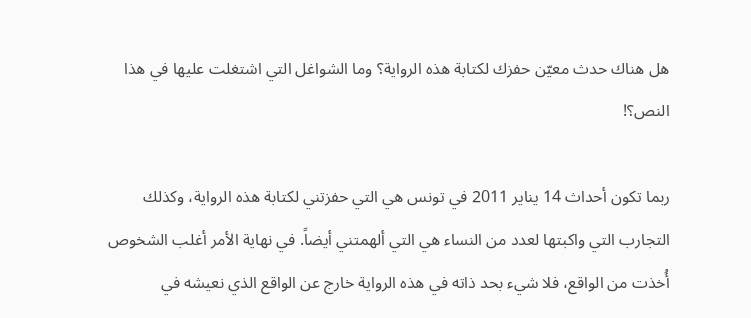هل هناك حدث معيّن حفزك لكتابة هذه الرواية؟ وما الشواغل التي اشتغلت عليها في هذا النص؟!

ربما تكون أحداث 14 يناير 2011 في تونس هي التي حفزتني لكتابة هذه الرواية، وكذلك التجارب التي واكبتها لعدد من النساء هي التي ألهمتني أيضاً. في نهاية الأمر أغلب الشخوص أُخذت من الواقع، فلا شيء بحد ذاته في هذه الرواية خارج عن الواقع الذي نعيشه في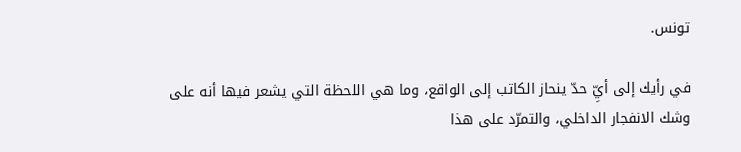تونس.

في رأيك إلى أيِّ حدّ ينحاز الكاتب إلى الواقع، وما هي اللحظة التي يشعر فيها أنه على وشك الانفجار الداخلي، والتمرّد على هذا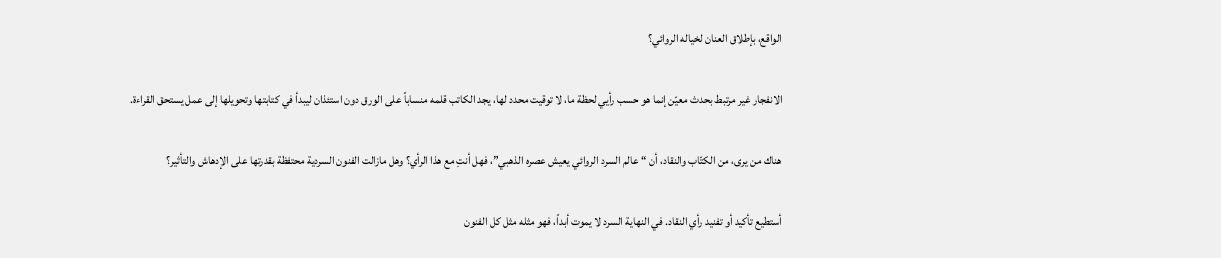الواقع، بإطلاق العنان لخياله الروائي؟

الانفجار غير مرتبط بحدث معيّن إنما هو حسب رأيي لحظة ما، لا توقيت محدد لها، يجد الكاتب قلمه منساباً على الورق دون استئذان ليبدأ في كتابتها وتحويلها إلى عمل يستحق القراءة.

هناك من يرى، من الكتّاب والنقاد، أن “عالم السرد الروائي يعيش عصره الذهبي”، فهل أنتِ مع هذا الرأي؟ وهل مازالت الفنون السردية محتفظة بقدرتها على الإدهاش والتأثير؟

أستطيع تأكيد أو تفنيد رأي النقاد. في النهاية السرد لا يموت أبداً، فهو مثله مثل كل الفنون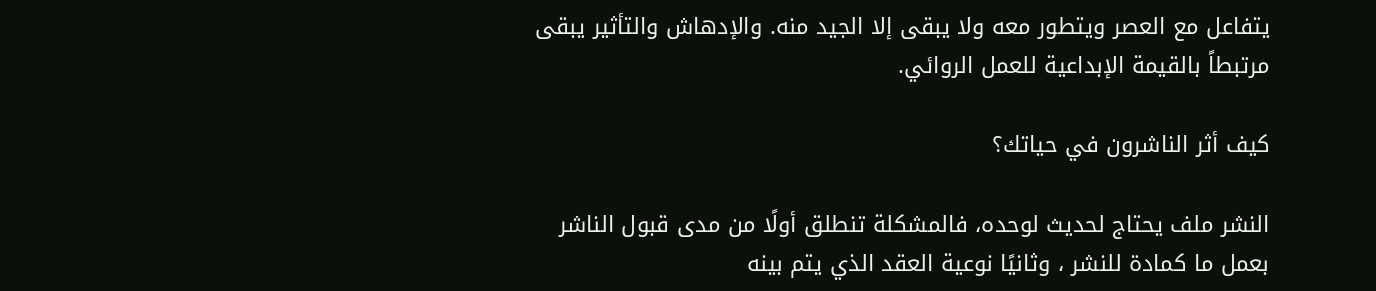يتفاعل مع العصر ويتطور معه ولا يبقى إلا الجيد منه. والإدهاش والتأثير يبقى مرتبطاً بالقيمة الإبداعية للعمل الروائي.

كيف أثر الناشرون في حياتك؟

النشر ملف يحتاج لحديث لوحده، فالمشكلة تنطلق أولًا من مدى قبول الناشر بعمل ما كمادة للنشر ، وثانيًا نوعية العقد الذي يتم بينه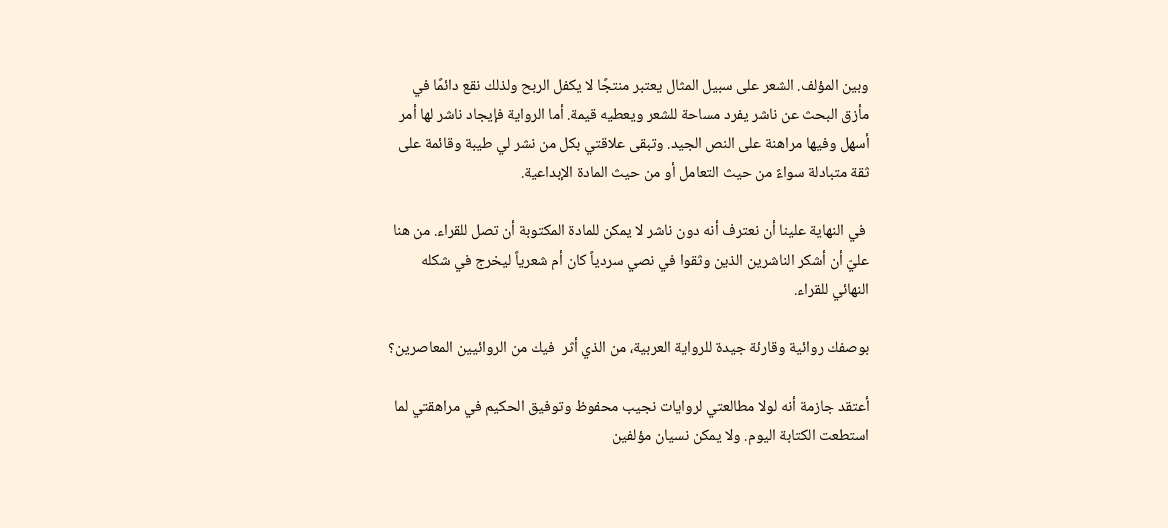وبين المؤلف. الشعر على سبيل المثال يعتبر منتجًا لا يكفل الربح ولذلك نقع دائمًا في مأزق البحث عن ناشر يفرد مساحة للشعر ويعطيه قيمة. أما الرواية فإيجاد ناشر لها أمر أسهل وفيها مراهنة على النص الجيد. وتبقى علاقتي بكل من نشر لي طيبة وقائمة على ثقة متبادلة سواءً من حيث التعامل أو من حيث المادة الإبداعية.

 في النهاية علينا أن نعترف أنه دون ناشر لا يمكن للمادة المكتوبة أن تصل للقراء. من هنا عليّ أن أشكر الناشرين الذين وثقوا في نصي سردياً كان أم شعرياً ليخرج في شكله النهائي للقراء.

بوصفك روائية وقارئة جيدة للرواية العربية، من الذي أثر  فيك من الروائيين المعاصرين؟

أعتقد جازمة أنه لولا مطالعتي لروايات نجيب محفوظ وتوفيق الحكيم في مراهقتي لما استطعت الكتابة اليوم. ولا يمكن نسيان مؤلفين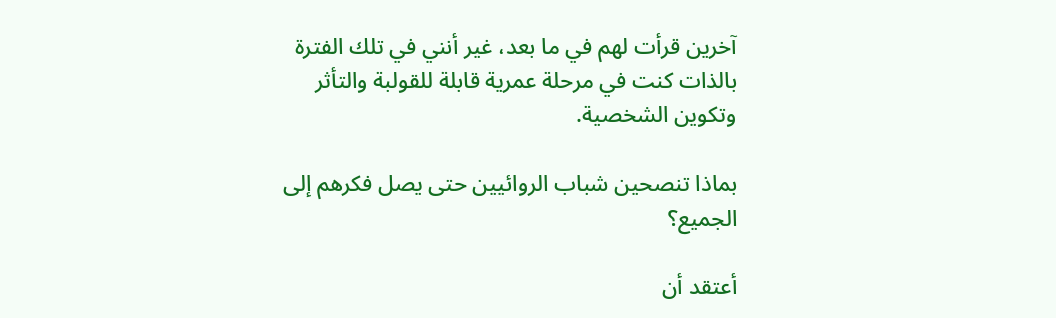آخرين قرأت لهم في ما بعد، غير أنني في تلك الفترة بالذات كنت في مرحلة عمرية قابلة للقولبة والتأثر وتكوين الشخصية.

بماذا تنصحين شباب الروائيين حتى يصل فكرهم إلى الجميع؟

أعتقد أن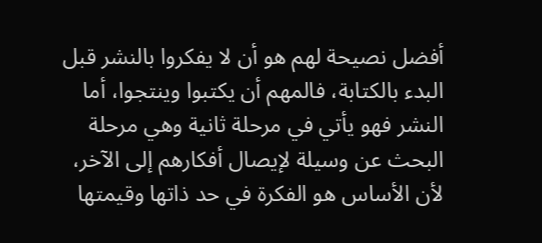أفضل نصيحة لهم هو أن لا يفكروا بالنشر قبل البدء بالكتابة، فالمهم أن يكتبوا وينتجوا، أما النشر فهو يأتي في مرحلة ثانية وهي مرحلة البحث عن وسيلة لإيصال أفكارهم إلى الآخر، لأن الأساس هو الفكرة في حد ذاتها وقيمتها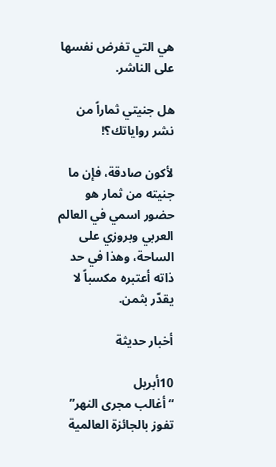هي التي تفرض نفسها على الناشر.

هل جنيتي ثماراً من نشر رواياتك؟!

لأكون صادقة، فإن ما جنيته من ثمار هو حضور اسمي في العالم العربي وبروزي على الساحة، وهذا في حد ذاته أعتبره مكسباً لا يقدّر بثمن.

أخبار حديثة

10أبريل
“أغالب مجرى النهر” تفوز بالجائزة العالمية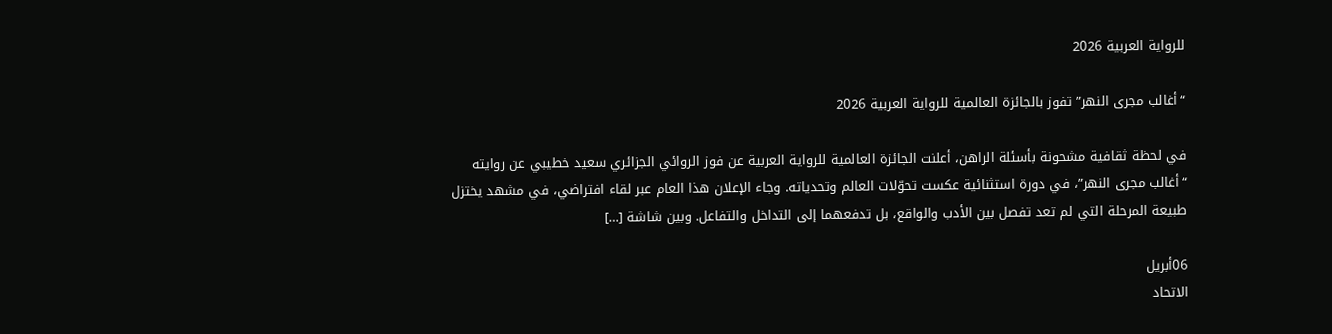للرواية العربية 2026

“أغالب مجرى النهر” تفوز بالجائزة العالمية للرواية العربية 2026

في لحظة ثقافية مشحونة بأسئلة الراهن، أعلنت الجائزة العالمية للرواية العربية عن فوز الروائي الجزائري سعيد خطيبي عن روايته “أغالب مجرى النهر”، في دورة استثنائية عكست تحوّلات العالم وتحدياته. وجاء الإعلان هذا العام عبر لقاء افتراضي، في مشهد يختزل طبيعة المرحلة التي لم تعد تفصل بين الأدب والواقع، بل تدفعهما إلى التداخل والتفاعل. وبين شاشة […]

06أبريل
الاتحاد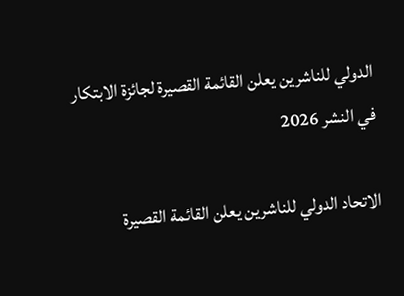الدولي للناشرين يعلن القائمة القصيرة لجائزة الابتكار في النشر 2026

الاتحاد الدولي للناشرين يعلن القائمة القصيرة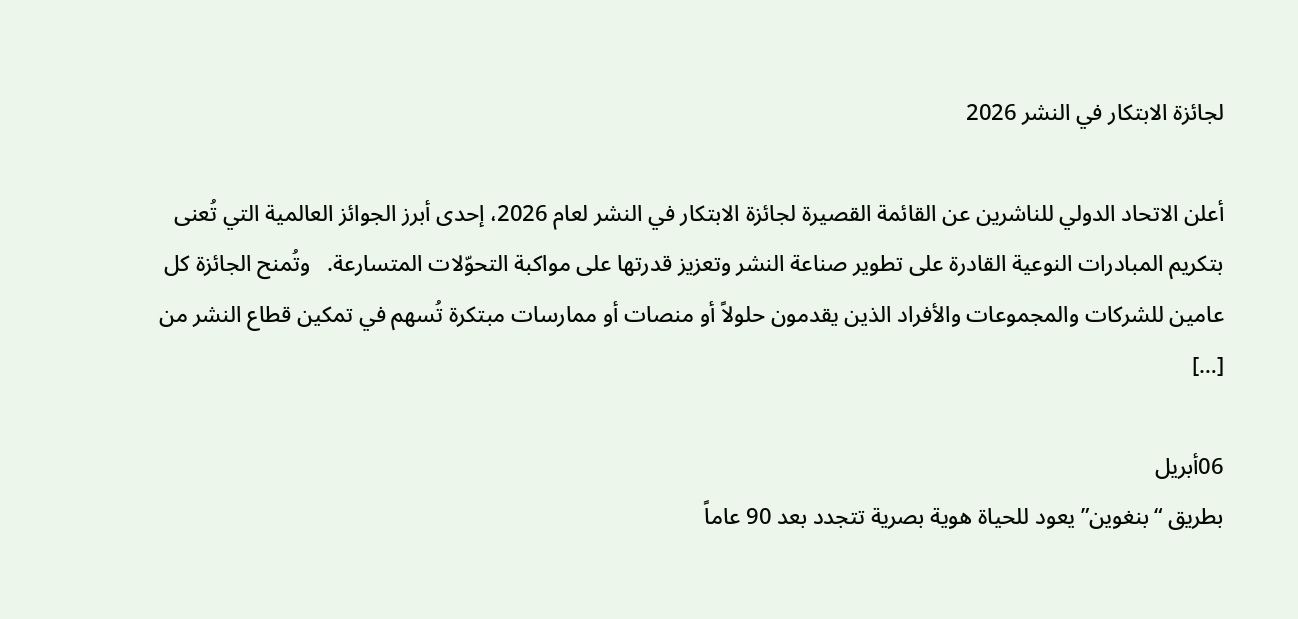لجائزة الابتكار في النشر 2026

أعلن الاتحاد الدولي للناشرين عن القائمة القصيرة لجائزة الابتكار في النشر لعام 2026، إحدى أبرز الجوائز العالمية التي تُعنى بتكريم المبادرات النوعية القادرة على تطوير صناعة النشر وتعزيز قدرتها على مواكبة التحوّلات المتسارعة.   وتُمنح الجائزة كل عامين للشركات والمجموعات والأفراد الذين يقدمون حلولاً أو منصات أو ممارسات مبتكرة تُسهم في تمكين قطاع النشر من […]

06أبريل
بطريق “بنغوين” يعود للحياة هوية بصرية تتجدد بعد 90 عاماً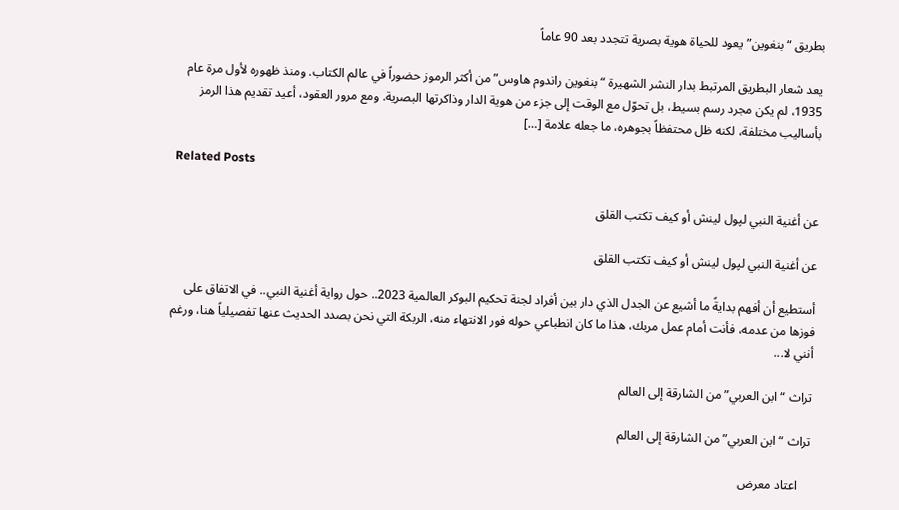بطريق “بنغوين” يعود للحياة هوية بصرية تتجدد بعد 90 عاماً

يعد شعار البطريق المرتبط بدار النشر الشهيرة “بنغوين راندوم هاوس” من أكثر الرموز حضوراً في عالم الكتاب. ومنذ ظهوره لأول مرة عام 1935، لم يكن مجرد رسم بسيط، بل تحوّل مع الوقت إلى جزء من هوية الدار وذاكرتها البصرية. ومع مرور العقود، أعيد تقديم هذا الرمز بأساليب مختلفة، لكنه ظل محتفظاً بجوهره، ما جعله علامة […]

Related Posts

عن أغنية النبي لپول لينش أو كيف تكتب القلق

عن أغنية النبي لپول لينش أو كيف تكتب القلق

أستطيع أن أفهم بدايةً ما أشيع عن الجدل الذي دار بين أفراد لجنة تحكيم البوكر العالمية 2023.. حول رواية أغنية النبي.. في الاتفاق على فوزها من عدمه، فأنت أمام عمل مربك، هذا ما كان انطباعي حوله فور الانتهاء منه، الربكة التي نحن بصدد الحديث عنها تفصيلياً هنا، ورغم أنني لا...

تراث “ابن العربي” من الشارقة إلى العالم

تراث “ابن العربي” من الشارقة إلى العالم

    اعتاد معرض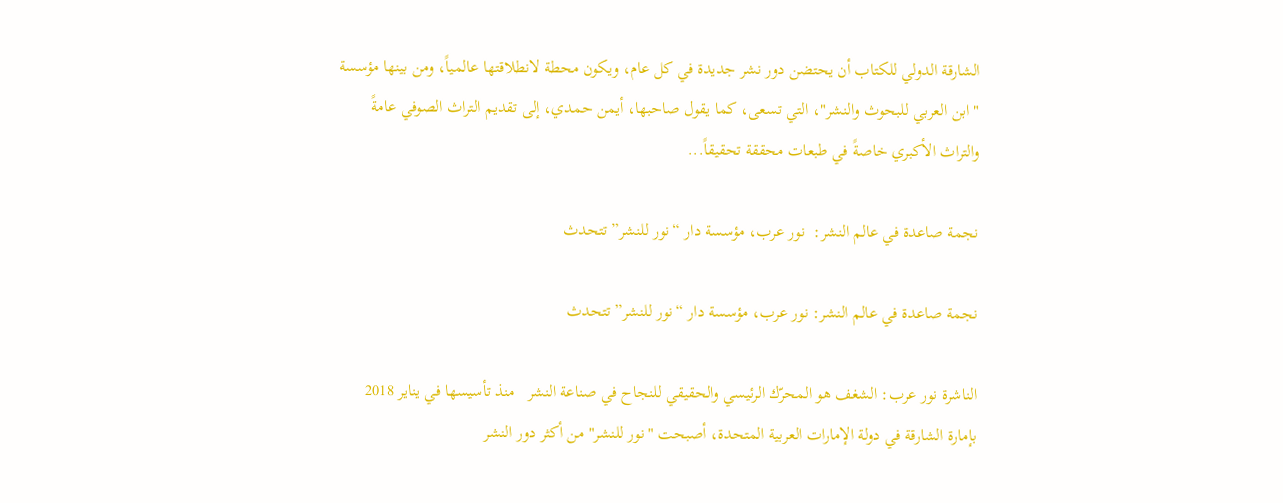الشارقة الدولي للكتاب أن يحتضن دور نشر جديدة في كل عام، ويكون محطة لانطلاقتها عالمياً، ومن بينها مؤسسة "ابن العربي للبحوث والنشر"، التي تسعى، كما يقول صاحبها، أيمن حمدي، إلى تقديم التراث الصوفي عامةً والتراث الأكبري خاصةً في طبعات محققة تحقيقاً...

نجمة صاعدة في عالم النشر:  نور عرب، مؤسسة دار “نور للنشر” تتحدث

نجمة صاعدة في عالم النشر: نور عرب، مؤسسة دار “نور للنشر” تتحدث

الناشرة نور عرب: الشغف هو المحرّك الرئيسي والحقيقي للنجاح في صناعة النشر   منذ تأسيسها في يناير 2018 بإمارة الشارقة في دولة الإمارات العربية المتحدة، أصبحت "نور للنشر" من أكثر دور النشر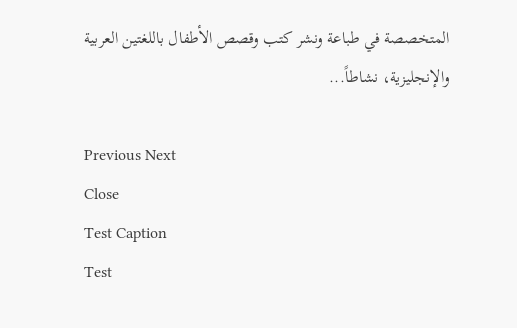المتخصصة في طباعة ونشر كتب وقصص الأطفال باللغتين العربية والإنجليزية، نشاطاً...

Previous Next
Close
Test Caption
Test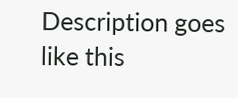Description goes like this